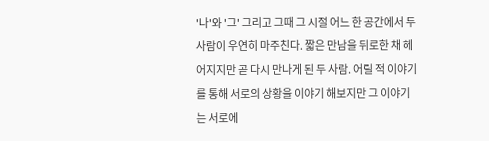'나'와 '그' 그리고 그때 그 시절 어느 한 공간에서 두 사람이 우연히 마주친다. 짧은 만남을 뒤로한 채 헤어지지만 곧 다시 만나게 된 두 사람. 어릴 적 이야기를 통해 서로의 상황을 이야기 해보지만 그 이야기는 서로에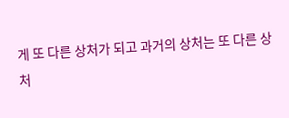게 또 다른 상처가 되고 과거의 상처는 또 다른 상처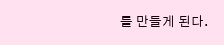를 만들게 된다.